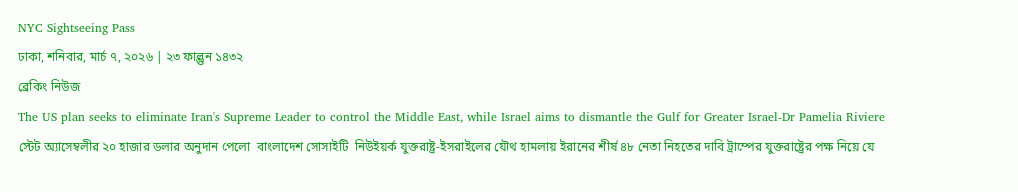NYC Sightseeing Pass
ঢাকা, শনিবার, মার্চ ৭, ২০২৬ | ২৩ ফাল্গুন ১৪৩২
ব্রেকিং নিউজ
The US plan seeks to eliminate Iran's Supreme Leader to control the Middle East, while Israel aims to dismantle the Gulf for Greater Israel-Dr Pamelia Riviere স্টেট অ্যাসেম্বলীর ২০ হাজার ডলার অনুদান পেলো  বাংলাদেশ সোসাইটি  নিউইয়র্ক যুক্তরাষ্ট্র-ইসরাইলের যৌথ হামলায় ইরানের শীর্ষ ৪৮ নেতা নিহতের দাবি ট্রাম্পের যুক্তরাষ্ট্রের পক্ষ নিয়ে যে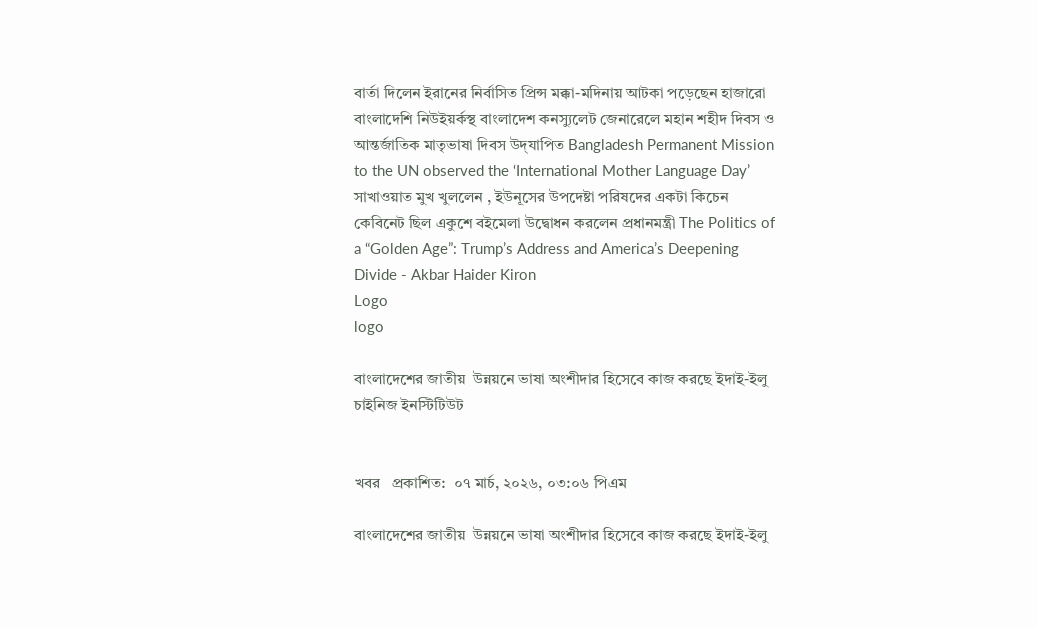বার্তা দিলেন ইরানের নির্বাসিত প্রিন্স মক্কা-মদিনায় আটকা পড়েছেন হাজারো বাংলাদেশি নিউইয়র্কস্থ বাংলাদেশ কনস্যুলেট জেনারেলে মহান শহীদ দিবস ও আন্তর্জাতিক মাতৃভাষা দিবস উদ্‌যাপিত Bangladesh Permanent Mission to the UN observed the ‘International Mother Language Day’ সাখাওয়াত মুখ খুললেন , ইউনূসের উপদেষ্টা পরিষদের একটা কিচেন কেবিনেট ছিল একুশে বইমেলা উদ্বোধন করলেন প্রধানমন্ত্রী The Politics of a “Golden Age”: Trump’s Address and America’s Deepening Divide - Akbar Haider Kiron
Logo
logo

বাংলাদেশের জাতীয়  উন্নয়নে ভাষা অংশীদার হিসেবে কাজ করছে ইদাই-ইলু চাইনিজ ইনস্টিটিউট


খবর   প্রকাশিত:  ০৭ মার্চ, ২০২৬, ০৩:০৬ পিএম

বাংলাদেশের জাতীয়  উন্নয়নে ভাষা অংশীদার হিসেবে কাজ করছে ইদাই-ইলু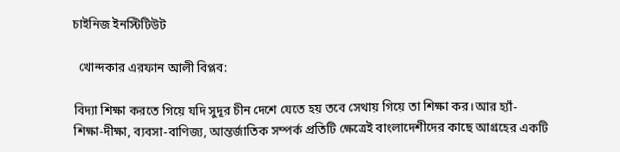চাইনিজ ইনস্টিটিউট

  খোন্দকার এরফান আলী বিপ্লব:

বিদ্যা শিক্ষা করতে গিয়ে যদি সুদূর চীন দেশে যেতে হয় তবে সেথায় গিয়ে তা শিক্ষা কর।আর হ্যাঁ- শিক্ষা-দীক্ষা, ব্যবসা-বাণিজ্য, আন্তর্জাতিক সম্পর্ক প্রতিটি ক্ষেত্রেই বাংলাদেশীদের কাছে আগ্ৰহের একটি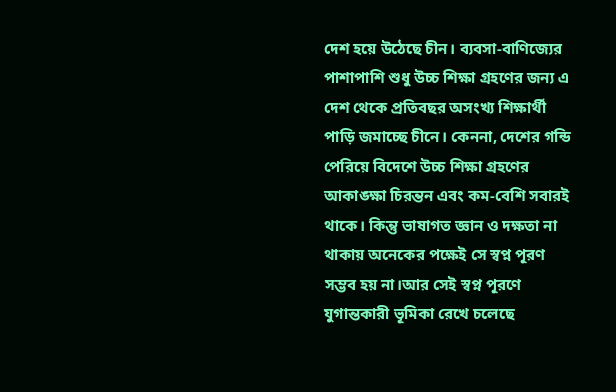দেশ হয়ে উঠেছে চীন। ব্যবসা-বাণিজ্যের পাশাপাশি শুধু উচ্চ শিক্ষা গ্ৰহণের জন্য এ দেশ থেকে প্রতিবছর অসংখ্য শিক্ষার্থী পাড়ি জমাচ্ছে চীনে। কেননা, দেশের গন্ডি পেরিয়ে বিদেশে উচ্চ শিক্ষা গ্ৰহণের আকাঙ্ক্ষা চিরন্তন এবং কম-বেশি সবারই থাকে। কিন্তু ভাষাগত জ্ঞান ও দক্ষতা না থাকায় অনেকের পক্ষেই সে স্বপ্ন পূরণ সম্ভব হয় না।আর সেই স্বপ্ন পূরণে যুগান্তকারী ভূমিকা রেখে চলেছে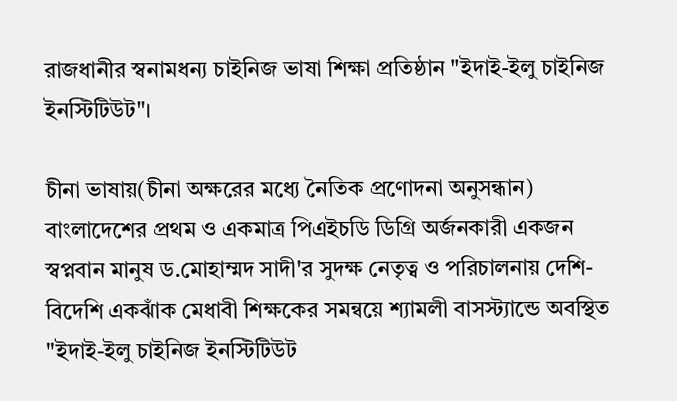রাজধানীর স্বনামধন্য চাইনিজ ভাষা শিক্ষা প্রতিষ্ঠান "ইদাই-ইলু চাইনিজ ইনস্টিটিউট"।

চীনা ভাষায়(চীনা অক্ষরের মধ্যে নৈতিক প্রণোদনা অনুসন্ধান) বাংলাদেশের প্রথম ও একমাত্র পিএইচডি ডিগ্রি অর্জনকারী একজন স্বপ্নবান মানুষ ড.মোহাম্মদ সাদী'র সুদক্ষ নেতৃত্ব ও পরিচালনায় দেশি-বিদেশি একঝাঁক মেধাবী শিক্ষকের সমন্বয়ে শ্যামলী বাসস্ট্যান্ডে অবস্থিত "ইদাই-ইলু চাইনিজ ইনস্টিটিউট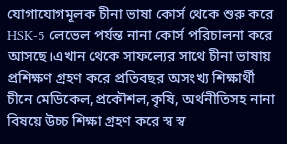যোগাযোগমূলক চীনা ভাষা কোর্স থেকে শুরু করে HSK-5 লেভেল পর্যন্ত নানা কোর্স পরিচালনা করে আসছে।এখান থেকে সাফল্যের সাথে চীনা ভাষায় প্রশিক্ষণ গ্ৰহণ করে প্রতিবছর অসংখ্য শিক্ষার্থী চীনে মেডিকেল,প্রকৌশল,কৃষি, অর্থনীতিসহ নানা বিষয়ে উচ্চ শিক্ষা গ্রহণ করে স্ব স্ব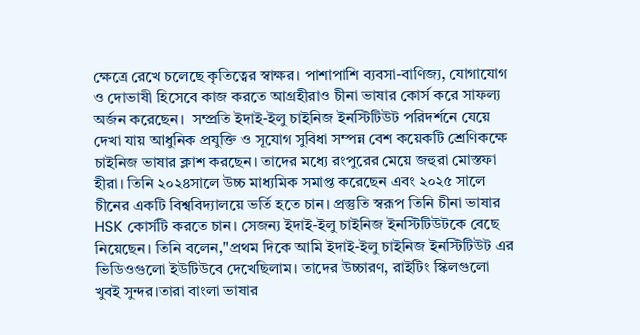ক্ষেত্রে রেখে চলেছে কৃতিত্বের স্বাক্ষর। পাশাপাশি ব্যবসা-বাণিজ্য, যোগাযোগ ও দোভাষী হিসেবে কাজ করতে আগ্ৰহীরাও চীনা ভাষার কোর্স করে সাফল্য অর্জন করেছেন।  সম্প্রতি ইদাই-ইলু চাইনিজ ইনস্টিটিউট পরিদর্শনে যেয়ে দেখা যায় আধুনিক প্রযুক্তি ও সূযোগ সুবিধা সম্পন্ন বেশ কয়েকটি শ্রেণিকক্ষে চাইনিজ ভাষার ক্লাশ করছেন। তাদের মধ্যে রংপুরের মেয়ে জহুরা মোস্তফা হীরা। তিনি ২০২৪সালে উচ্চ মাধ্যমিক সমাপ্ত করেছেন এবং ২০২৫ সালে চীনের একটি বিশ্ববিদ্যালয়ে ভর্তি হতে চান। প্রস্তুতি স্বরূপ তিনি চীনা ভাষার HSK কোর্সটি করতে চান। সেজন্য ইদাই-ইলু চাইনিজ ইনস্টিটিউটকে বেছে নিয়েছেন। তিনি বলেন,"প্রথম দিকে আমি ইদাই-ইলু চাইনিজ ইনস্টিটিউট এর ভিডিওগুলো ইউটিউবে দেখেছিলাম। তাদের উচ্চারণ, রাইটিং স্কিলগুলো খুবই সুন্দর।তারা বাংলা ভাষার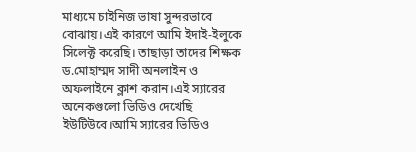মাধ্যমে চাইনিজ ভাষা সুন্দরভাবে বোঝায়।এই কারণে আমি ইদাই-ইলুকে সিলেক্ট করেছি। তাছাড়া তাদের শিক্ষক ড.মোহাম্মদ সাদী অনলাইন ও অফলাইনে ক্লাশ করান।এই স্যারের অনেকগুলো ভিডিও দেখেছি ইউটিউবে।আমি স্যারের ভিডিও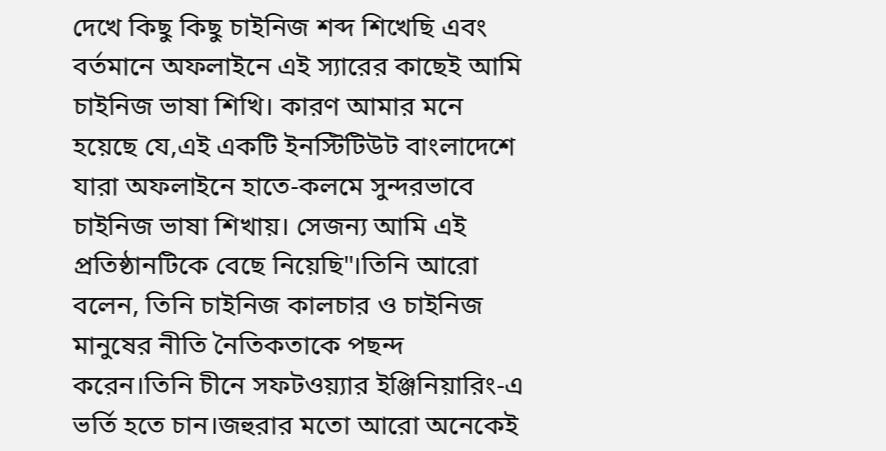দেখে কিছু কিছু চাইনিজ শব্দ শিখেছি এবং বর্তমানে অফলাইনে এই স্যারের কাছেই আমি চাইনিজ ভাষা শিখি। কারণ আমার মনে হয়েছে যে,এই একটি ইনস্টিটিউট বাংলাদেশে যারা অফলাইনে হাতে-কলমে সুন্দরভাবে চাইনিজ ভাষা শিখায়। সেজন্য আমি এই প্রতিষ্ঠানটিকে বেছে নিয়েছি"।তিনি আরো বলেন, তিনি চাইনিজ কালচার ও চাইনিজ মানুষের নীতি নৈতিকতাকে পছন্দ করেন।তিনি চীনে সফটওয়্যার ইঞ্জিনিয়ারিং-এ ভর্তি হতে চান।জহুরার মতো আরো অনেকেই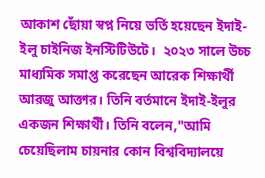আকাশ ছোঁয়া স্বপ্ন নিয়ে ভর্তি হয়েছেন ইদাই-ইলু চাইনিজ ইনস্টিটিউটে।  ২০২৩ সালে উচ্চ মাধ্যমিক সমাপ্ত করেছেন আরেক শিক্ষার্থী আরজু আক্তার। তিনি বর্তমানে ইদাই-ইলুর একজন শিক্ষার্থী। তিনি বলেন,"আমি চেয়েছিলাম চায়নার কোন বিশ্ববিদ্যালয়ে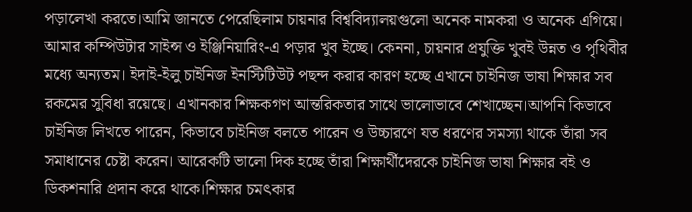পড়ালেখা করতে।আমি জানতে পেরেছিলাম চায়নার বিশ্ববিদ্যালয়গুলো অনেক নামকরা ও অনেক এগিয়ে। আমার কম্পিউটার সাইন্স ও ইঞ্জিনিয়ারিং-এ পড়ার খুব ইচ্ছে। কেননা, চায়নার প্রযুক্তি খুবই উন্নত ও পৃথিবীর মধ্যে অন্যতম। ইদাই-ইলু চাইনিজ ইনস্টিটিউট পছন্দ করার কারণ হচ্ছে এখানে চাইনিজ ভাষা শিক্ষার সব রকমের সুবিধা রয়েছে। এখানকার শিক্ষকগণ আন্তরিকতার সাথে ভালোভাবে শেখাচ্ছেন।আপনি কিভাবে চাইনিজ লিখতে পারেন, কিভাবে চাইনিজ বলতে পারেন ও উচ্চারণে যত ধরণের সমস্যা থাকে তাঁরা সব সমাধানের চেষ্টা করেন। আরেকটি ভালো দিক হচ্ছে তাঁরা শিক্ষার্থীদেরকে চাইনিজ ভাষা শিক্ষার বই ও ডিকশনারি প্রদান করে থাকে।শিক্ষার চমৎকার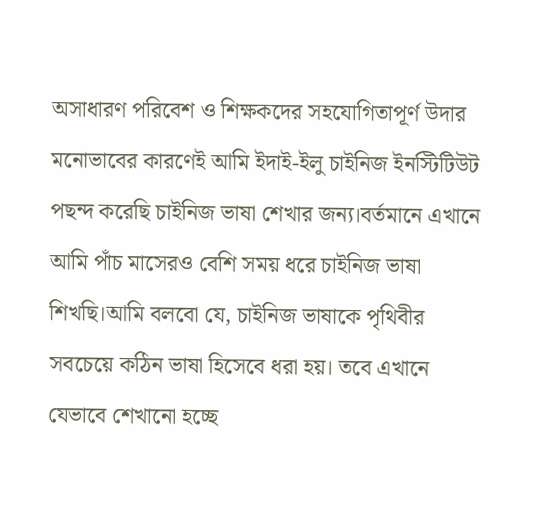অসাধারণ পরিবেশ ও শিক্ষকদের সহযোগিতাপূর্ণ উদার মনোভাবের কারণেই আমি ইদাই-ইলু চাইনিজ ইনস্টিটিউট পছন্দ করেছি চাইনিজ ভাষা শেখার জন্য।বর্তমানে এখানে আমি পাঁচ মাসেরও বেশি সময় ধরে চাইনিজ ভাষা শিখছি।আমি বলবো যে, চাইনিজ ভাষাকে পৃথিবীর সবচেয়ে কঠিন ভাষা হিসেবে ধরা হয়। তবে এখানে যেভাবে শেখানো হচ্ছে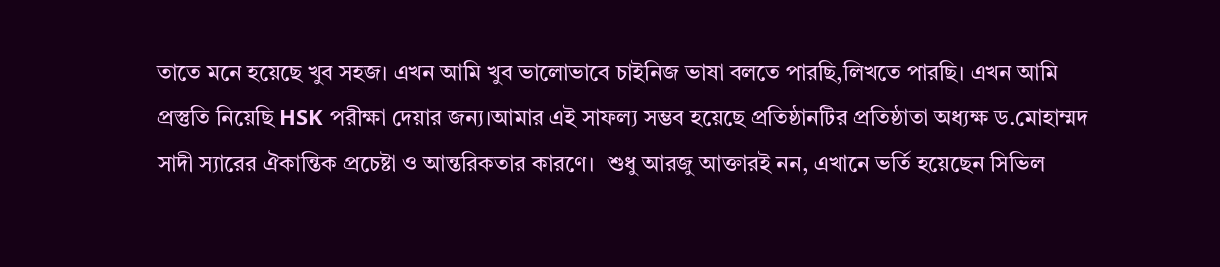তাতে মনে হয়েছে খুব সহজ। এখন আমি খুব ভালোভাবে চাইনিজ ভাষা বলতে পারছি,লিখতে পারছি। এখন আমি প্রস্তুতি নিয়েছি HSK পরীক্ষা দেয়ার জন্য।আমার এই সাফল্য সম্ভব হয়েছে প্রতিষ্ঠানটির প্রতিষ্ঠাতা অধ্যক্ষ ড.মোহাম্মদ সাদী স্যারের ঐকান্তিক প্রচেষ্টা ও আন্তরিকতার কারণে।  শুধু আরজু আক্তারই নন, এখানে ভর্তি হয়েছেন সিভিল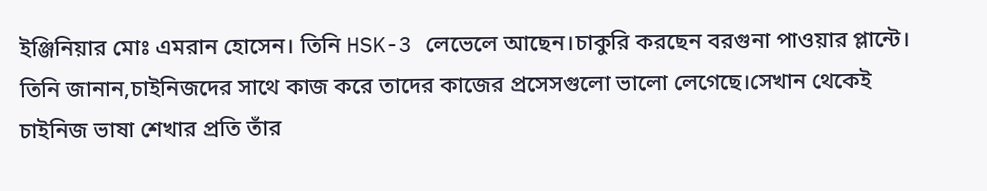ইঞ্জিনিয়ার মোঃ এমরান হোসেন। তিনি HSK-3 লেভেলে আছেন।চাকুরি করছেন বরগুনা পাওয়ার প্লান্টে। তিনি জানান,চাইনিজদের সাথে কাজ করে তাদের কাজের প্রসেসগুলো ভালো লেগেছে।সেখান থেকেই চাইনিজ ভাষা শেখার প্রতি তাঁর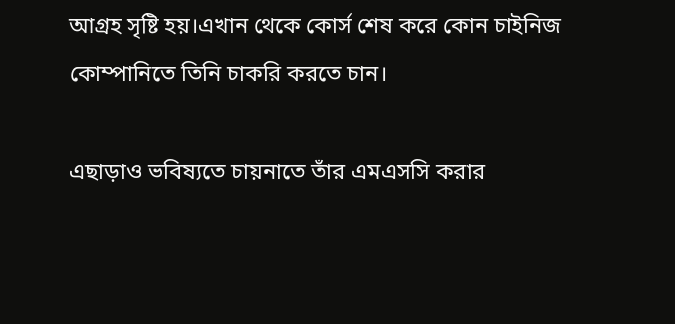আগ্ৰহ সৃষ্টি হয়।এখান থেকে কোর্স শেষ করে কোন চাইনিজ কোম্পানিতে তিনি চাকরি করতে চান।

এছাড়াও ভবিষ্যতে চায়নাতে তাঁর এমএসসি করার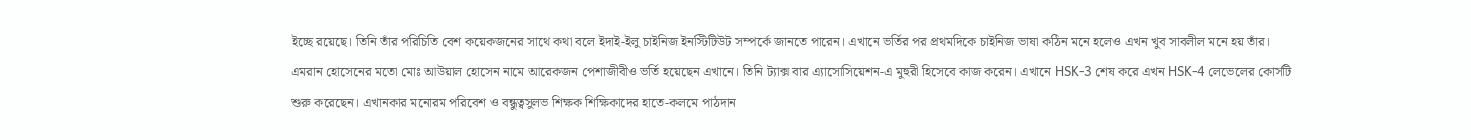ইচ্ছে রয়েছে। তিনি তাঁর পরিচিতি বেশ কয়েকজনের সাথে কথা বলে ইদাই-ইলু চাইনিজ ইনস্টিটিউট সম্পর্কে জানতে পারেন। এখানে ভর্তির পর প্রথমদিকে চাইনিজ ভাষা কঠিন মনে হলেও এখন খুব সাবলীল মনে হয় তাঁর। এমরান হোসেনের মতো মোঃ আউয়াল হোসেন নামে আরেকজন পেশাজীবীও ভর্তি হয়েছেন এখানে। তিনি ট্যাক্স বার এ্যাসোসিয়েশন-এ মুহুরী হিসেবে কাজ করেন। এখানে HSK-3 শেষ করে এখন HSK-4 লেভেলের কোর্সটি শুরু করেছেন। এখানকার মনোরম পরিবেশ ও বন্ধুত্বসুলভ শিক্ষক শিক্ষিকাদের হাতে-কলমে পাঠদান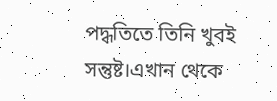পদ্ধতিতে তিনি খুবই সন্তুষ্ট।এখান থেকে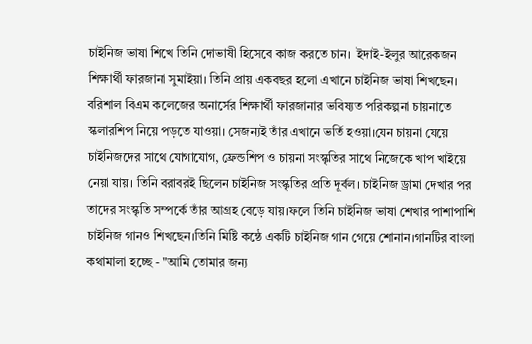চাইনিজ ভাষা শিখে তিনি দোভাষী হিসেবে কাজ করতে চান।  ইদাই-ইলুর আরেকজন শিক্ষার্থী ফারজানা সুমাইয়া। তিনি প্রায় একবছর হলো এখানে চাইনিজ ভাষা শিখছেন। বরিশাল বিএম কলেজের অনার্সের শিক্ষার্থী ফারজানার ভবিষ্যত পরিকল্পনা চায়নাতে স্কলারশিপ নিয়ে পড়তে যাওয়া। সেজন্যই তাঁর এখানে ভর্তি হওয়া।যেন চায়না যেয়ে চাইনিজদের সাথে যোগাযোগ, ফ্রেন্ডশিপ ও চায়না সংস্কৃতির সাথে নিজেকে খাপ খাইয়ে নেয়া যায়। তিনি বরাবরই ছিলেন চাইনিজ সংস্কৃতির প্রতি দূর্বল। চাইনিজ ড্রামা দেখার পর তাদের সংস্কৃতি সম্পর্কে তাঁর আগ্ৰহ বেড়ে যায়।ফলে তিনি চাইনিজ ভাষা শেখার পাশাপাশি চাইনিজ গানও শিখছেন।তিনি মিষ্টি কন্ঠে একটি চাইনিজ গান গেয়ে শোনান।গানটির বাংলা কথামালা হচ্ছে - "আমি তোমার জন্য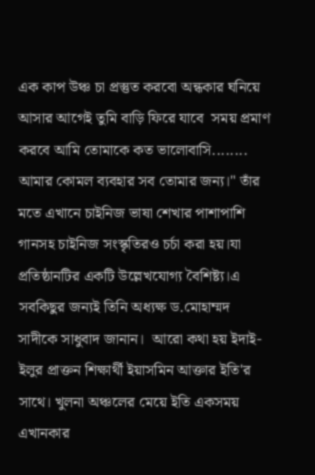এক কাপ উঞ্চ চা প্রস্তুত করবো অন্ধকার ঘনিয়ে আসার আগেই তুমি বাড়ি ফিরে যাবে  সময় প্রমাণ করবে আমি তোমাকে কত ভালোবাসি........ আমার কোমল ব্যবহার সব তোমার জন্য।" তাঁর মতে এখানে চাইনিজ ভাষা শেখার পাশাপাশি গানসহ চাইনিজ সংস্কৃতিরও চর্চা করা হয়।যা প্রতিষ্ঠানটির একটি উল্লেখযোগ্য বৈশিষ্ট্য।এ সবকিছুর জন্যই তিনি অধ্যক্ষ ড.মোহাম্মদ সাদীকে সাধুবাদ জানান।  আরো কথা হয় ইদাই-ইলুর প্রাক্তন শিক্ষার্থী ইয়াসমিন আক্তার ইতি'র সাথে। খুলনা অঞ্চলের মেয়ে ইতি একসময় এখানকার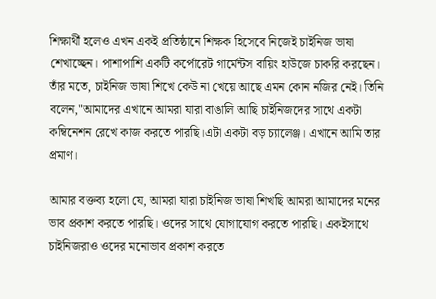শিক্ষার্থী হলেও এখন একই প্রতিষ্ঠানে শিক্ষক হিসেবে নিজেই চাইনিজ ভাষা শেখাচ্ছেন। পাশাপাশি একটি কর্পোরেট গার্মেন্টস বায়িং হাউজে চাকরি করছেন। তাঁর মতে, চাইনিজ ভাষা শিখে কেউ না খেয়ে আছে এমন কোন নজির নেই। তিনি বলেন,"আমাদের এখানে আমরা যারা বাঙালি আছি চাইনিজদের সাথে একটা কম্বিনেশন রেখে কাজ করতে পারছি।এটা একটা বড় চ্যালেঞ্জ। এখানে আমি তার প্রমাণ।

আমার বক্তব্য হলো যে, আমরা যারা চাইনিজ ভাষা শিখছি আমরা আমাদের মনের ভাব প্রকাশ করতে পারছি। ওদের সাথে যোগাযোগ করতে পারছি। একইসাথে চাইনিজরাও ওদের মনোভাব প্রকাশ করতে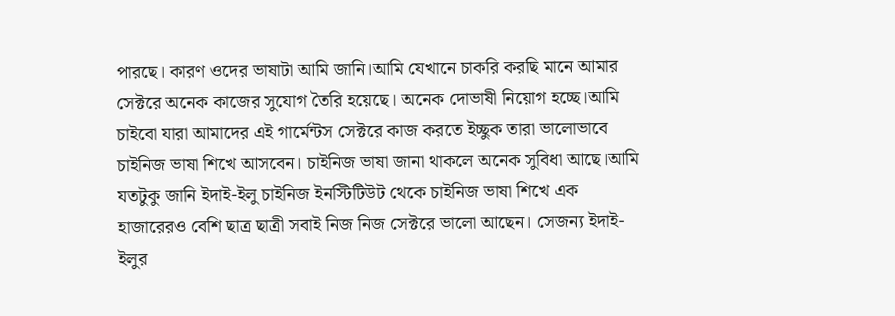পারছে। কারণ ওদের ভাষাটা আমি জানি।আমি যেখানে চাকরি করছি মানে আমার সেক্টরে অনেক কাজের সুযোগ তৈরি হয়েছে। অনেক দোভাষী নিয়োগ হচ্ছে।আমি চাইবো যারা আমাদের এই গার্মেন্টস সেক্টরে কাজ করতে ইচ্ছুক তারা ভালোভাবে চাইনিজ ভাষা শিখে আসবেন। চাইনিজ ভাষা জানা থাকলে অনেক সুবিধা আছে।আমি যতটুকু জানি ইদাই-ইলু চাইনিজ ইনস্টিটিউট থেকে চাইনিজ ভাষা শিখে এক হাজারেরও বেশি ছাত্র ছাত্রী সবাই নিজ নিজ সেক্টরে ভালো আছেন। সেজন্য ইদাই-ইলুর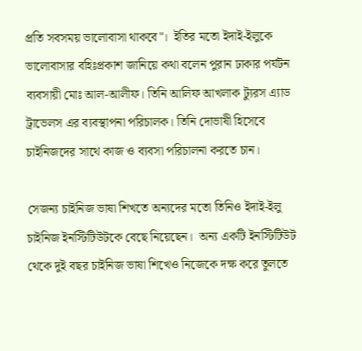প্রতি সবসময় ভালোবাসা থাকবে"।  ইতির মতো ইদাই-ইলুকে ভালোবাসার বহিঃপ্রকাশ জানিয়ে কথা বলেন পুরান ঢাকার পর্যটন ব্যবসায়ী মোঃ আল-আলীফ। তিনি আলিফ আখলাক ট্যুরস এ্যাড ট্রাভেলস এর ব্যবস্থাপনা পরিচালক। তিনি দোভাষী হিসেবে চাইনিজদের সাথে কাজ ও ব্যবসা পরিচালনা করতে চান।

সেজন্য চাইনিজ ভাষা শিখতে অন্যদের মতো তিনিও ইদাই-ইলু চাইনিজ ইনস্টিটিউটকে বেছে নিয়েছেন।  অন্য একটি ইনস্টিটিউট থেকে দুই বছর চাইনিজ ভাষা শিখেও নিজেকে দক্ষ করে তুলতে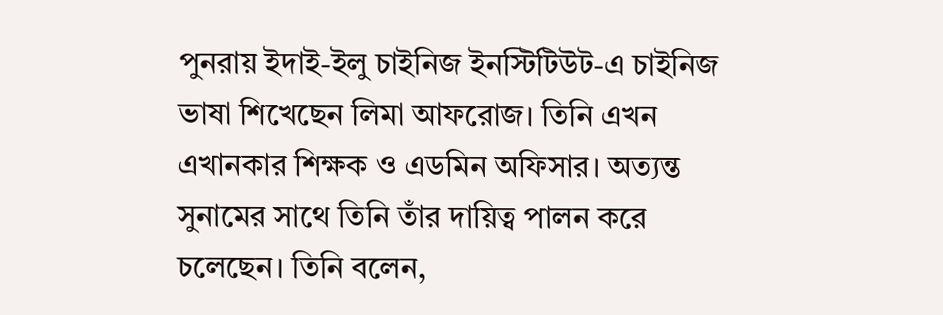পুনরায় ইদাই-ইলু চাইনিজ ইনস্টিটিউট-এ চাইনিজ ভাষা শিখেছেন লিমা আফরোজ। তিনি এখন এখানকার শিক্ষক ও এডমিন অফিসার। অত্যন্ত সুনামের সাথে তিনি তাঁর দায়িত্ব পালন করে চলেছেন। তিনি বলেন,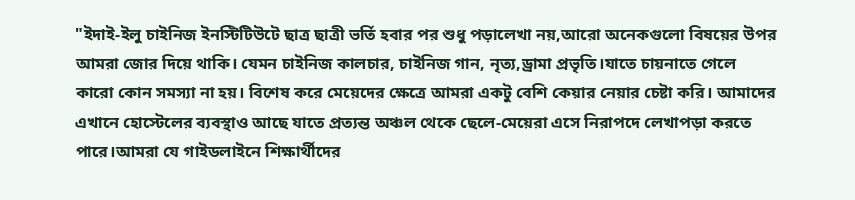"ইদাই-ইলু চাইনিজ ইনস্টিটিউটে ছাত্র ছাত্রী ভর্তি হবার পর শুধু পড়ালেখা নয়,আরো অনেকগুলো বিষয়ের উপর আমরা জোর দিয়ে থাকি। যেমন চাইনিজ কালচার, চাইনিজ গান, নৃত্য,ড্রামা প্রভৃতি।যাতে চায়নাতে গেলে কারো কোন সমস্যা না হয়। বিশেষ করে মেয়েদের ক্ষেত্রে আমরা একটু বেশি কেয়ার নেয়ার চেষ্টা করি। আমাদের এখানে হোস্টেলের ব্যবস্থাও আছে যাতে প্রত্যন্ত অঞ্চল থেকে ছেলে-মেয়েরা এসে নিরাপদে লেখাপড়া করতে পারে।আমরা যে গাইডলাইনে শিক্ষার্থীদের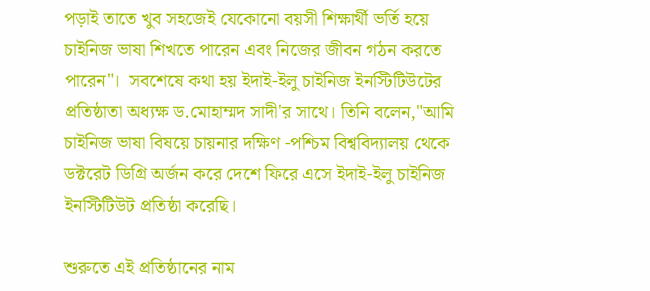পড়াই তাতে খুব সহজেই যেকোনো বয়সী শিক্ষার্থী ভর্তি হয়ে চাইনিজ ভাষা শিখতে পারেন এবং নিজের জীবন গঠন করতে পারেন"।  সবশেষে কথা হয় ইদাই-ইলু চাইনিজ ইনস্টিটিউটের প্রতিষ্ঠাতা অধ্যক্ষ ড.মোহাম্মদ সাদী'র সাথে। তিনি বলেন,"আমি চাইনিজ ভাষা বিষয়ে চায়নার দক্ষিণ -পশ্চিম বিশ্ববিদ্যালয় থেকে ডক্টরেট ডিগ্রি অর্জন করে দেশে ফিরে এসে ইদাই-ইলু চাইনিজ ইনস্টিটিউট প্রতিষ্ঠা করেছি।

শুরুতে এই প্রতিষ্ঠানের নাম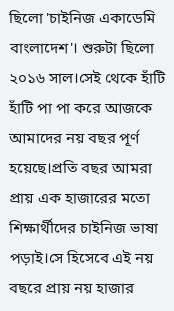ছিলো 'চাইনিজ একাডেমি বাংলাদেশ'। শুরুটা ছিলো ২০১৬ সাল।সেই থেকে হাঁটি হাঁটি পা পা করে আজকে আমাদের নয় বছর পূর্ণ হয়েছে।প্রতি বছর আমরা প্রায় এক হাজারের মতো শিক্ষার্থীদের চাইনিজ ভাষা পড়াই‌।সে হিসেবে এই নয় বছরে প্রায় নয় হাজার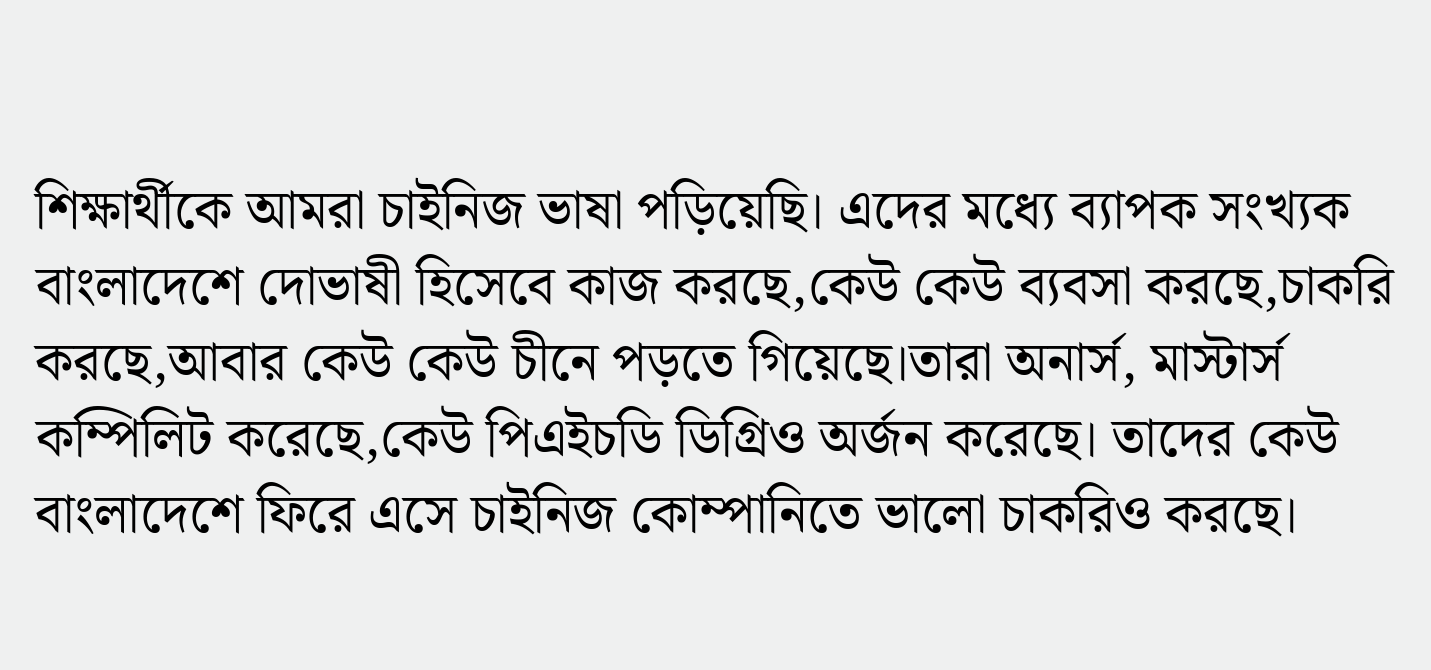শিক্ষার্থীকে আমরা চাইনিজ ভাষা পড়িয়েছি। এদের মধ্যে ব্যাপক সংখ্যক বাংলাদেশে দোভাষী হিসেবে কাজ করছে,কেউ কেউ ব্যবসা করছে,চাকরি করছে,আবার কেউ কেউ চীনে পড়তে গিয়েছে।তারা অনার্স, মাস্টার্স কম্পিলিট করেছে,কেউ পিএইচডি ডিগ্রিও অর্জন করেছে। তাদের কেউ বাংলাদেশে ফিরে এসে চাইনিজ কোম্পানিতে ভালো চাকরিও করছে।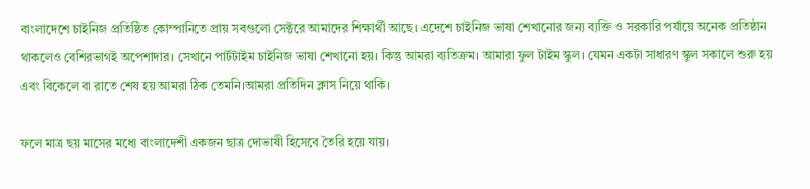বাংলাদেশে চাইনিজ প্রতিষ্ঠিত কোম্পানিতে প্রায় সবগুলো সেক্টরে আমাদের শিক্ষার্থী আছে। এদেশে চাইনিজ ভাষা শেখানোর জন্য ব্যক্তি ও সরকারি পর্যায়ে অনেক প্রতিষ্ঠান থাকলেও বেশিরভাগই অপেশাদার। সেখানে পার্টটাইম চাইনিজ ভাষা শেখানো হয়। কিন্তু আমরা ব্যতিক্রম। আমারা ফুল টাইম স্কুল। যেমন একটা সাধারণ স্কুল সকালে শুরু হয় এবং বিকেলে বা রাতে শেষ হয় আমরা ঠিক তেমনি।আমরা প্রতিদিন ক্লাস নিয়ে থাকি।

ফলে মাত্র ছয় মাসের মধ্যে বাংলাদেশী একজন ছাত্র দোভাষী হিসেবে তৈরি হয়ে যায়।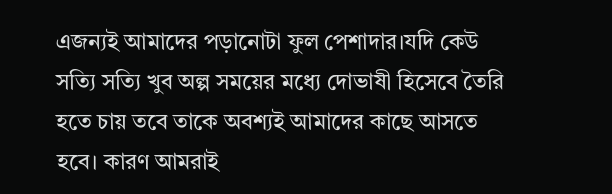এজন্যই আমাদের পড়ানোটা ফুল পেশাদার।যদি কেউ সত্যি সত্যি খুব অল্প সময়ের মধ্যে দোভাষী হিসেবে তৈরি হতে চায় তবে তাকে অবশ্যই আমাদের কাছে আসতে হবে। কারণ আমরাই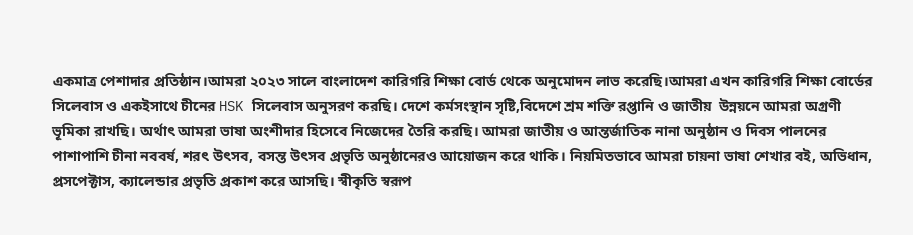একমাত্র পেশাদার প্রতিষ্ঠান।আমরা ২০২৩ সালে বাংলাদেশ কারিগরি শিক্ষা বোর্ড থেকে অনুমোদন লাভ করেছি।আমরা এখন কারিগরি শিক্ষা বোর্ডের সিলেবাস ও একইসাথে চীনের HSK সিলেবাস অনুসরণ করছি। দেশে কর্মসংস্থান সৃষ্টি,বিদেশে শ্রম শক্তি রপ্তানি ও জাতীয়  উন্নয়নে আমরা অগ্ৰণী ভূমিকা রাখছি। অর্থাৎ আমরা ভাষা অংশীদার হিসেবে নিজেদের তৈরি করছি। আমরা জাতীয় ও আন্তর্জাতিক নানা অনুষ্ঠান ও দিবস পালনের পাশাপাশি চীনা নববর্ষ, শরৎ উৎসব, বসন্ত উৎসব প্রভৃতি অনুষ্ঠানেরও আয়োজন করে থাকি। নিয়মিতভাবে আমরা চায়না ভাষা শেখার বই, অভিধান, প্রসপেক্টাস, ক্যালেন্ডার প্রভৃতি প্রকাশ করে আসছি। স্বীকৃতি স্বরূপ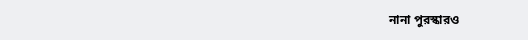নানা পুরস্কারও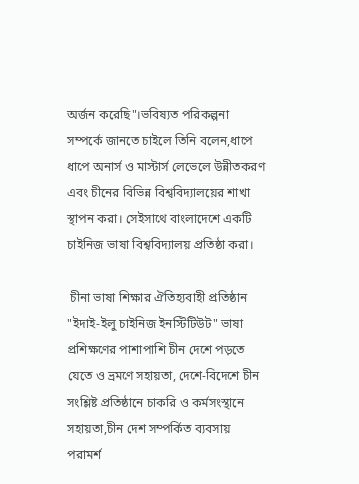অর্জন করেছি"।ভবিষ্যত পরিকল্পনা সম্পর্কে জানতে চাইলে তিনি বলেন,ধাপে ধাপে অনার্স ও মাস্টার্স লেভেলে উন্নীতকরণ এবং চীনের বিভিন্ন বিশ্ববিদ্যালয়ের শাখা স্থাপন করা। সেইসাথে বাংলাদেশে একটি চাইনিজ ভাষা বিশ্ববিদ্যালয় প্রতিষ্ঠা করা।

 চীনা ভাষা শিক্ষার ঐতিহ্যবাহী প্রতিষ্ঠান "ইদাই-ইলু চাইনিজ ইনস্টিটিউট" ভাষা প্রশিক্ষণের পাশাপাশি চীন দেশে পড়তে যেতে ও ভ্রমণে সহায়তা, দেশে-বিদেশে চীন সংশ্লিষ্ট প্রতিষ্ঠানে চাকরি ও কর্মসংস্থানে সহায়তা,চীন দেশ সম্পর্কিত ব্যবসায় পরামর্শ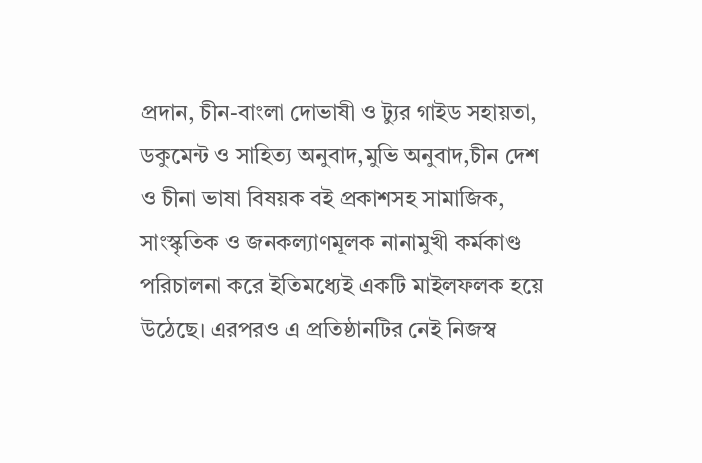প্রদান, চীন-বাংলা দোভাষী ও ট্যুর গাইড সহায়তা, ডকুমেন্ট ও সাহিত্য অনুবাদ,মুভি অনুবাদ,চীন দেশ ও চীনা ভাষা বিষয়ক বই প্রকাশসহ সামাজিক, সাংস্কৃতিক ও জনকল্যাণমূলক নানামুখী কর্মকাণ্ড পরিচালনা করে ইতিমধ্যেই একটি মাইলফলক হয়ে উঠেছে। এরপরও এ প্রতিষ্ঠানটির নেই নিজস্ব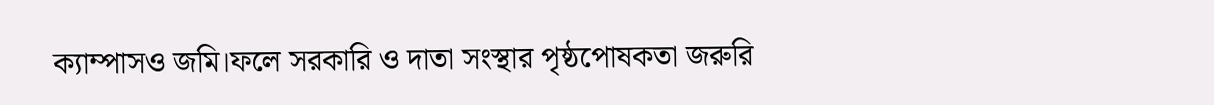ক্যাম্পাসও জমি।ফলে সরকারি ও দাতা সংস্থার পৃষ্ঠপোষকতা জরুরি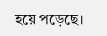হয়ে পড়েছে।